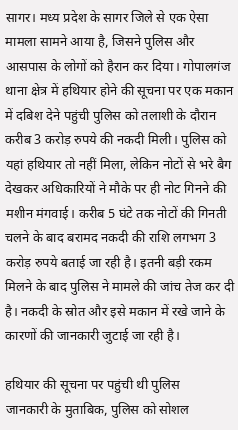सागर। मध्य प्रदेश के सागर जिले से एक ऐसा मामला सामने आया है, जिसने पुलिस और आसपास के लोगों को हैरान कर दिया। गोपालगंज थाना क्षेत्र में हथियार होने की सूचना पर एक मकान में दबिश देने पहुंची पुलिस को तलाशी के दौरान करीब 3 करोड़ रुपये की नकदी मिली। पुलिस को यहां हथियार तो नहीं मिला, लेकिन नोटों से भरे बैग देखकर अधिकारियों ने मौके पर ही नोट गिनने की मशीन मंगवाई। करीब 5 घंटे तक नोटों की गिनती चलने के बाद बरामद नकदी की राशि लगभग 3 करोड़ रुपये बताई जा रही है। इतनी बड़ी रकम मिलने के बाद पुलिस ने मामले की जांच तेज कर दी है। नकदी के स्रोत और इसे मकान में रखे जाने के कारणों की जानकारी जुटाई जा रही है।

हथियार की सूचना पर पहुंची थी पुलिस
जानकारी के मुताबिक, पुलिस को सोशल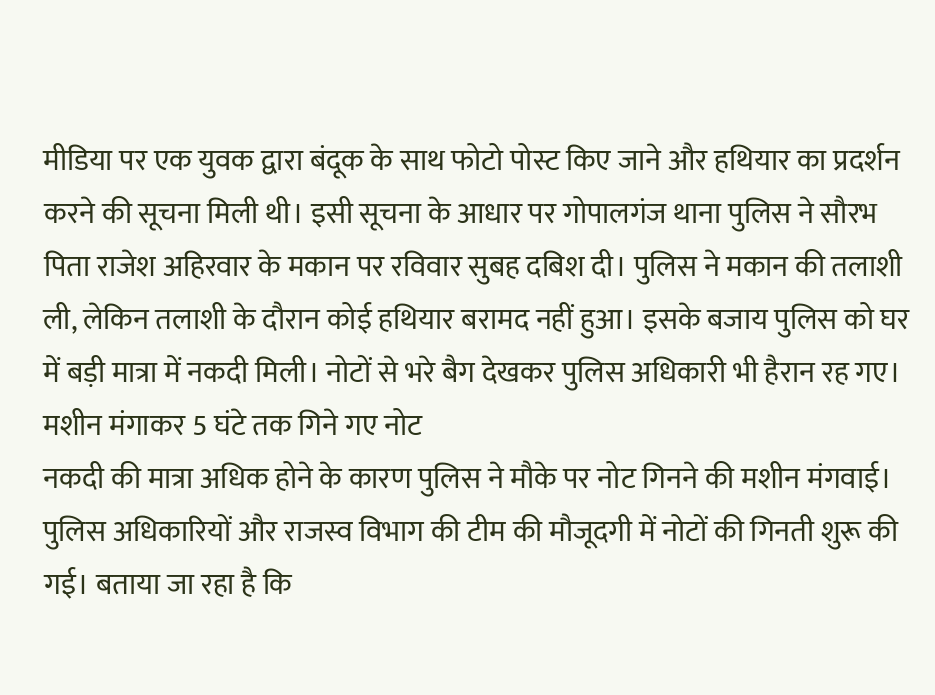मीडिया पर एक युवक द्वारा बंदूक के साथ फोटो पोस्ट किए जाने और हथियार का प्रदर्शन करने की सूचना मिली थी। इसी सूचना के आधार पर गोपालगंज थाना पुलिस ने सौरभ पिता राजेश अहिरवार के मकान पर रविवार सुबह दबिश दी। पुलिस ने मकान की तलाशी ली, लेकिन तलाशी के दौरान कोई हथियार बरामद नहीं हुआ। इसके बजाय पुलिस को घर में बड़ी मात्रा में नकदी मिली। नोटों से भरे बैग देखकर पुलिस अधिकारी भी हैरान रह गए।
मशीन मंगाकर 5 घंटे तक गिने गए नोट
नकदी की मात्रा अधिक होने के कारण पुलिस ने मौके पर नोट गिनने की मशीन मंगवाई। पुलिस अधिकारियों और राजस्व विभाग की टीम की मौजूदगी में नोटों की गिनती शुरू की गई। बताया जा रहा है कि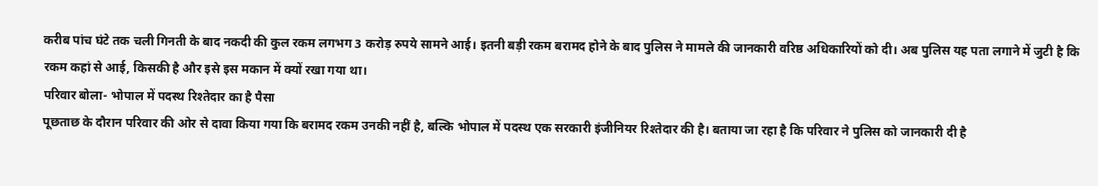करीब पांच घंटे तक चली गिनती के बाद नकदी की कुल रकम लगभग 3 करोड़ रुपये सामने आई। इतनी बड़ी रकम बरामद होने के बाद पुलिस ने मामले की जानकारी वरिष्ठ अधिकारियों को दी। अब पुलिस यह पता लगाने में जुटी है कि रकम कहां से आई, किसकी है और इसे इस मकान में क्यों रखा गया था।
परिवार बोला- भोपाल में पदस्थ रिश्तेदार का है पैसा
पूछताछ के दौरान परिवार की ओर से दावा किया गया कि बरामद रकम उनकी नहीं है, बल्कि भोपाल में पदस्थ एक सरकारी इंजीनियर रिश्तेदार की है। बताया जा रहा है कि परिवार ने पुलिस को जानकारी दी है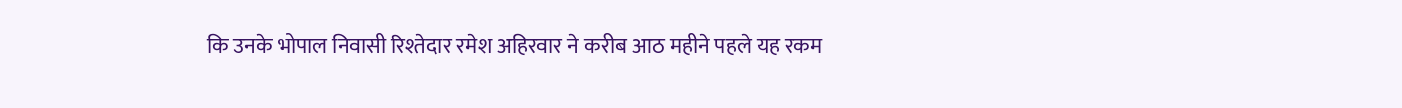कि उनके भोपाल निवासी रिश्तेदार रमेश अहिरवार ने करीब आठ महीने पहले यह रकम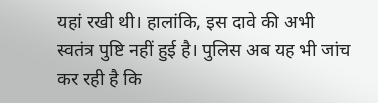यहां रखी थी। हालांकि, इस दावे की अभी स्वतंत्र पुष्टि नहीं हुई है। पुलिस अब यह भी जांच कर रही है कि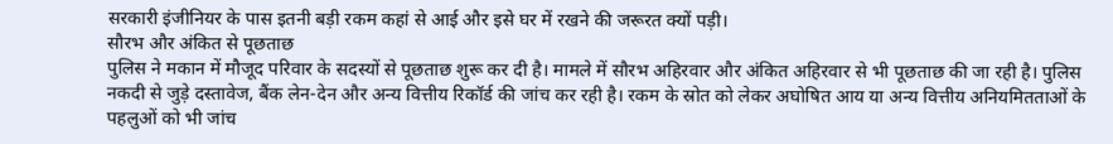सरकारी इंजीनियर के पास इतनी बड़ी रकम कहां से आई और इसे घर में रखने की जरूरत क्यों पड़ी।
सौरभ और अंकित से पूछताछ
पुलिस ने मकान में मौजूद परिवार के सदस्यों से पूछताछ शुरू कर दी है। मामले में सौरभ अहिरवार और अंकित अहिरवार से भी पूछताछ की जा रही है। पुलिस नकदी से जुड़े दस्तावेज, बैंक लेन-देन और अन्य वित्तीय रिकॉर्ड की जांच कर रही है। रकम के स्रोत को लेकर अघोषित आय या अन्य वित्तीय अनियमितताओं के पहलुओं को भी जांच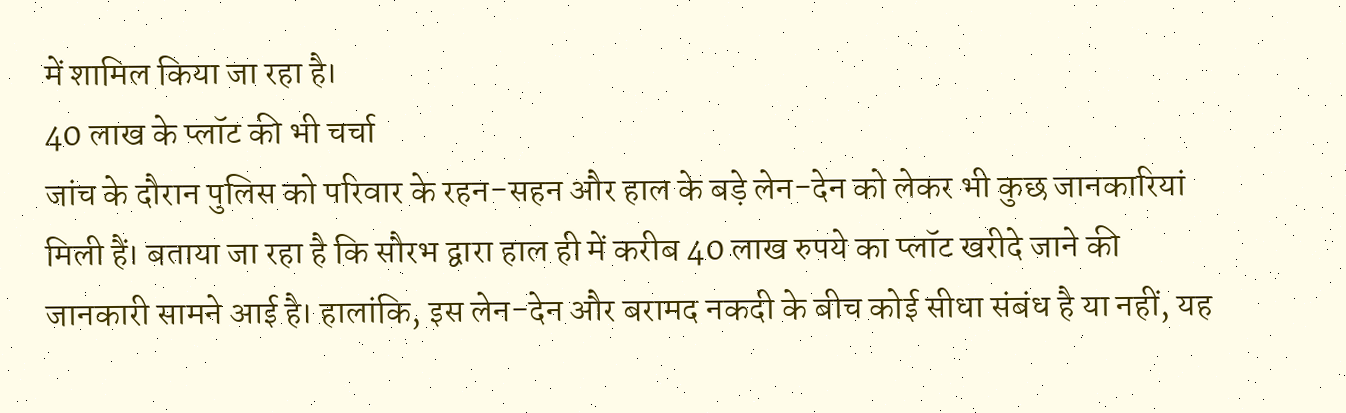में शामिल किया जा रहा है।
40 लाख के प्लॉट की भी चर्चा
जांच के दौरान पुलिस को परिवार के रहन-सहन और हाल के बड़े लेन-देन को लेकर भी कुछ जानकारियां मिली हैं। बताया जा रहा है कि सौरभ द्वारा हाल ही में करीब 40 लाख रुपये का प्लॉट खरीदे जाने की जानकारी सामने आई है। हालांकि, इस लेन-देन और बरामद नकदी के बीच कोई सीधा संबंध है या नहीं, यह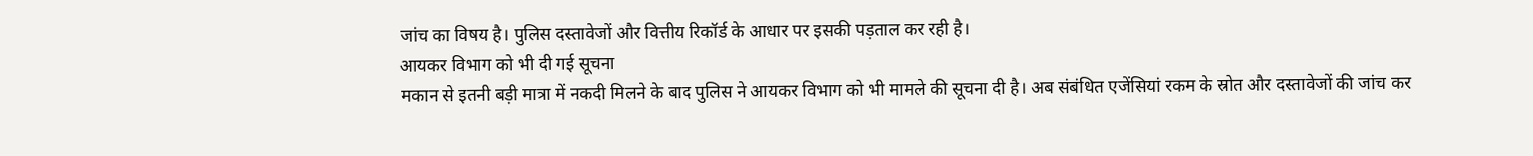जांच का विषय है। पुलिस दस्तावेजों और वित्तीय रिकॉर्ड के आधार पर इसकी पड़ताल कर रही है।
आयकर विभाग को भी दी गई सूचना
मकान से इतनी बड़ी मात्रा में नकदी मिलने के बाद पुलिस ने आयकर विभाग को भी मामले की सूचना दी है। अब संबंधित एजेंसियां रकम के स्रोत और दस्तावेजों की जांच कर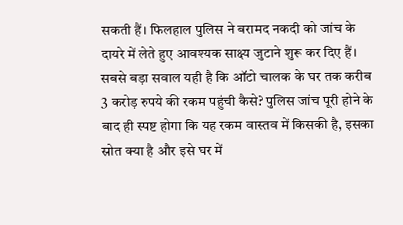सकती हैं। फिलहाल पुलिस ने बरामद नकदी को जांच के दायरे में लेते हुए आवश्यक साक्ष्य जुटाने शुरू कर दिए हैं। सबसे बड़ा सवाल यही है कि ऑटो चालक के घर तक करीब 3 करोड़ रुपये की रकम पहुंची कैसे? पुलिस जांच पूरी होने के बाद ही स्पष्ट होगा कि यह रकम वास्तव में किसकी है, इसका स्रोत क्या है और इसे घर में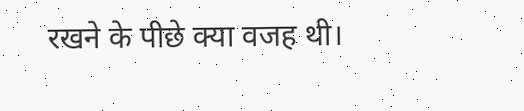रखने के पीछे क्या वजह थी।